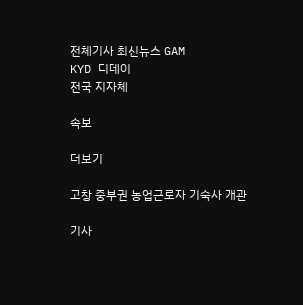전체기사 최신뉴스 GAM
KYD 디데이
전국 지자체

속보

더보기

고창 중부권 농업근로자 기숙사 개관

기사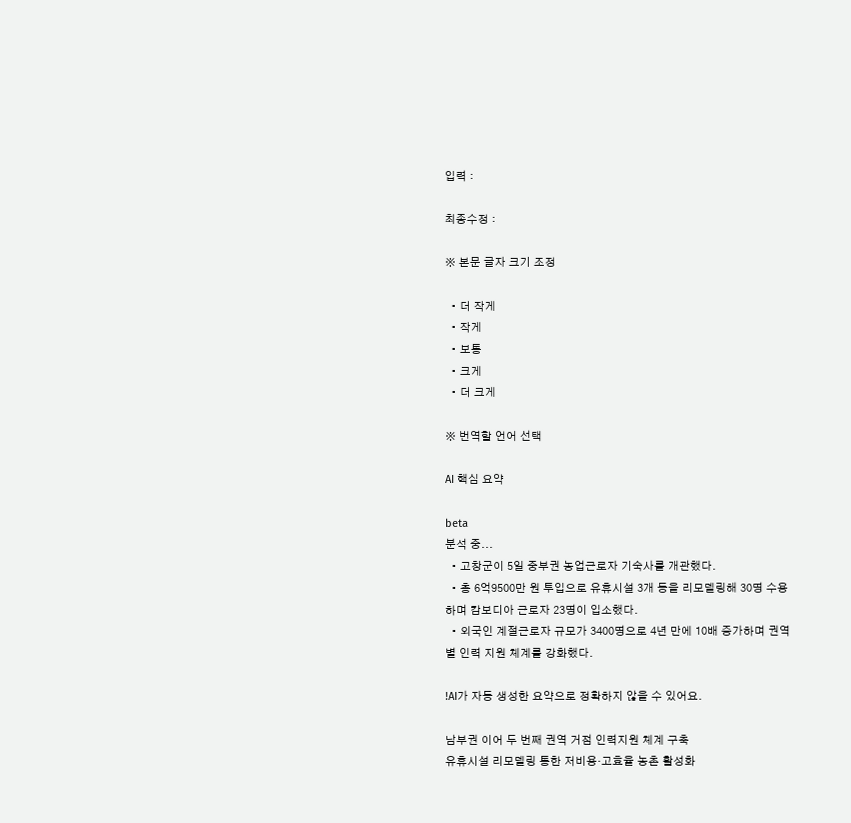입력 :

최종수정 :

※ 본문 글자 크기 조정

  • 더 작게
  • 작게
  • 보통
  • 크게
  • 더 크게

※ 번역할 언어 선택

AI 핵심 요약

beta
분석 중...
  • 고창군이 5일 중부권 농업근로자 기숙사를 개관했다.
  • 총 6억9500만 원 투입으로 유휴시설 3개 동을 리모델링해 30명 수용하며 캄보디아 근로자 23명이 입소했다.
  • 외국인 계절근로자 규모가 3400명으로 4년 만에 10배 증가하며 권역별 인력 지원 체계를 강화했다.

!AI가 자동 생성한 요약으로 정확하지 않을 수 있어요.

남부권 이어 두 번째 권역 거점 인력지원 체계 구축
유휴시설 리모델링 통한 저비용·고효율 농촌 활성화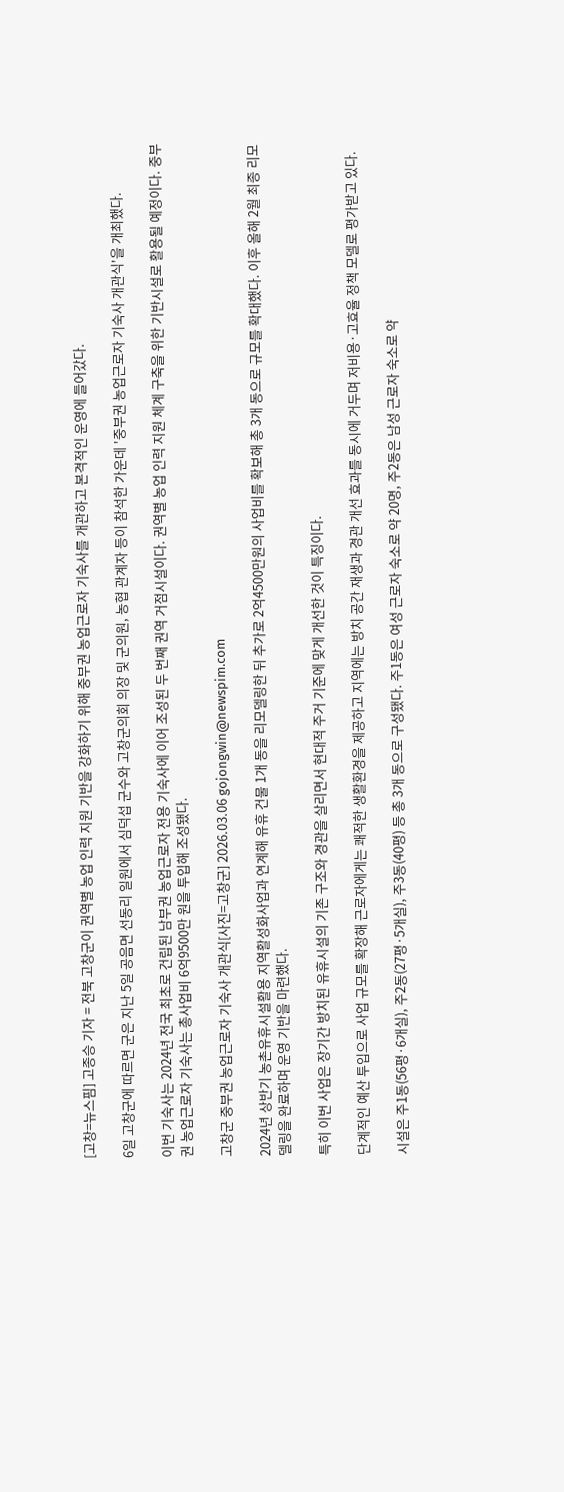[고창=뉴스핌] 고종승 기자 = 전북 고창군이 권역별 농업 인력 지원 기반을 강화하기 위해 중부권 농업근로자 기숙사를 개관하고 본격적인 운영에 들어갔다.

6일 고창군에 따르면 군은 지난 5일 공음면 선동리 일원에서 심덕섭 군수와 고창군의회 의장 및 군의원, 농협 관계자 등이 참석한 가운데 '중부권 농업근로자 기숙사 개관식'을 개최했다.

이번 기숙사는 2024년 전국 최초로 건립된 남부권 농업근로자 전용 기숙사에 이어 조성된 두 번째 권역 거점시설이다. 권역별 농업 인력 지원 체계 구축을 위한 기반시설로 활용될 예정이다. 중부권 농업근로자 기숙사는 총사업비 6억9500만 원을 투입해 조성됐다.

고창군 중부권 농업근로자 기숙사 개관식[사진=고창군] 2026.03.06 gojongwin@newspim.com

2024년 상반기 농촌유휴시설활용 지역활성화사업과 연계해 유휴 건물 1개 동을 리모델링한 뒤 추가로 2억4500만원의 사업비를 확보해 총 3개 동으로 규모를 확대했다. 이후 올해 2월 최종 리모델링을 완료하며 운영 기반을 마련했다.

특히 이번 사업은 장기간 방치된 유휴시설의 기존 구조와 경관을 살리면서 현대적 주거 기준에 맞게 개선한 것이 특징이다.

단계적인 예산 투입으로 사업 규모를 확장해 근로자에게는 쾌적한 생활환경을 제공하고 지역에는 방치 공간 재생과 경관 개선 효과를 동시에 거두며 저비용·고효율 정책 모델로 평가받고 있다.

시설은 주1동(56평·6개실), 주2동(27평·5개실), 주3동(40평) 등 총 3개 동으로 구성됐다. 주1동은 여성 근로자 숙소로 약 20명, 주2동은 남성 근로자 숙소로 약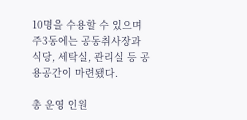10명을 수용할 수 있으며 주3동에는 공동취사장과 식당, 세탁실, 관리실 등 공용공간이 마련됐다.

총 운영 인원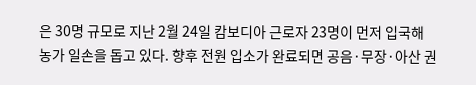은 30명 규모로 지난 2월 24일 캄보디아 근로자 23명이 먼저 입국해 농가 일손을 돕고 있다. 향후 전원 입소가 완료되면 공음·무장·아산 권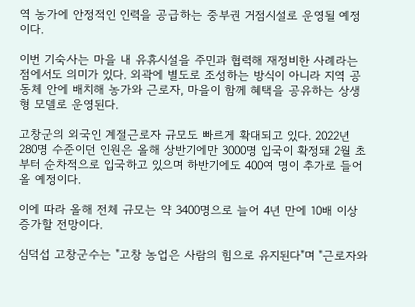역 농가에 안정적인 인력을 공급하는 중부권 거점시설로 운영될 예정이다.

이번 기숙사는 마을 내 유휴시설을 주민과 협력해 재정비한 사례라는 점에서도 의미가 있다. 외곽에 별도로 조성하는 방식이 아니라 지역 공동체 안에 배치해 농가와 근로자, 마을이 함께 혜택을 공유하는 상생형 모델로 운영된다.

고창군의 외국인 계절근로자 규모도 빠르게 확대되고 있다. 2022년 280명 수준이던 인원은 올해 상반기에만 3000명 입국이 확정돼 2월 초부터 순차적으로 입국하고 있으며 하반기에도 400여 명이 추가로 들어올 예정이다.

이에 따라 올해 전체 규모는 약 3400명으로 늘어 4년 만에 10배 이상 증가할 전망이다.

심덕섭 고창군수는 "고창 농업은 사람의 힘으로 유지된다"며 "근로자와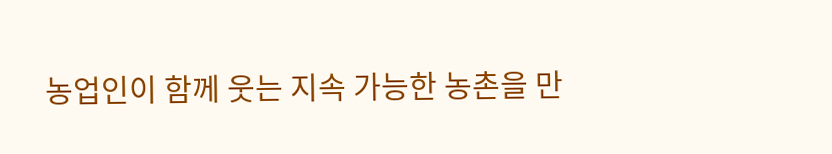농업인이 함께 웃는 지속 가능한 농촌을 만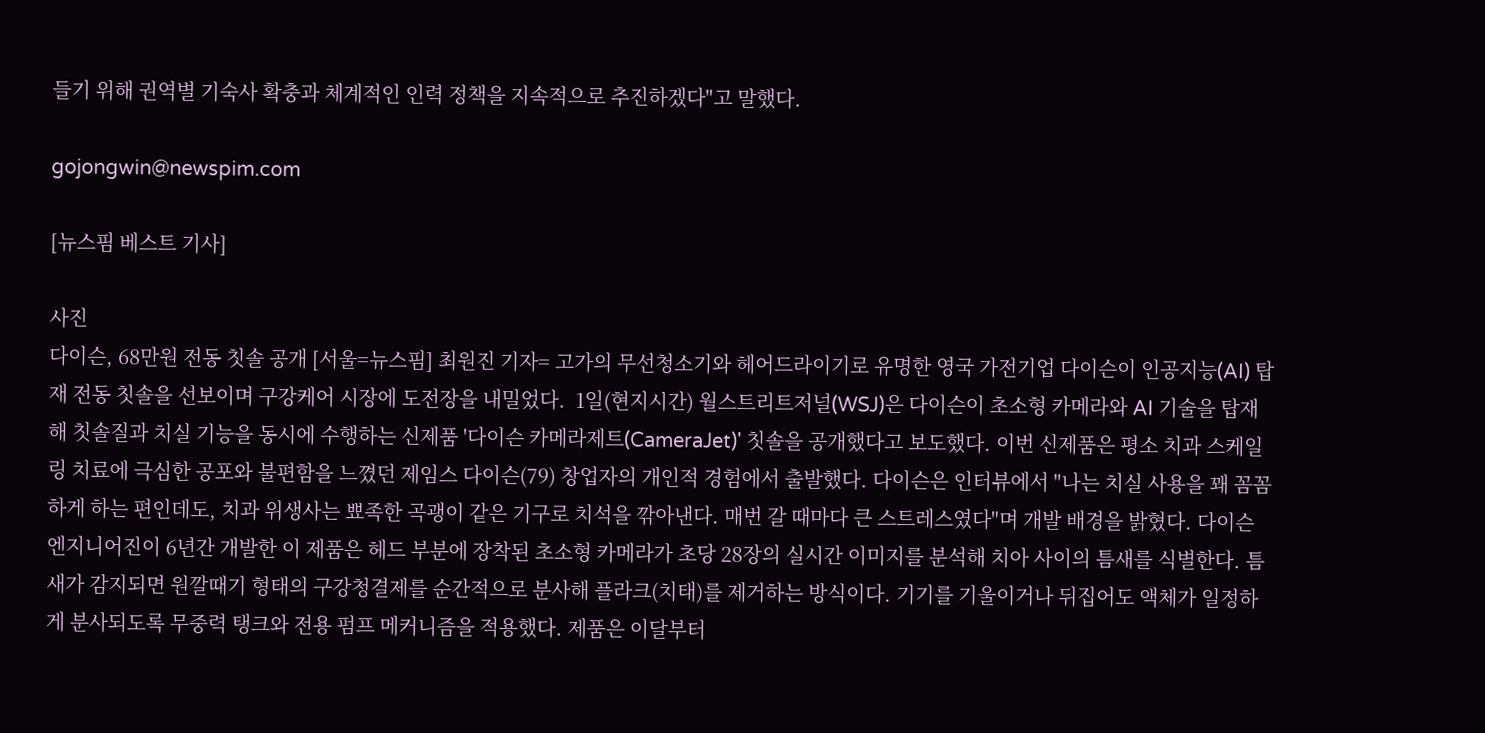들기 위해 권역별 기숙사 확충과 체계적인 인력 정책을 지속적으로 추진하겠다"고 말했다.

gojongwin@newspim.com

[뉴스핌 베스트 기사]

사진
다이슨, 68만원 전동 칫솔 공개 [서울=뉴스핌] 최원진 기자= 고가의 무선청소기와 헤어드라이기로 유명한 영국 가전기업 다이슨이 인공지능(AI) 탑재 전동 칫솔을 선보이며 구강케어 시장에 도전장을 내밀었다.  1일(현지시간) 월스트리트저널(WSJ)은 다이슨이 초소형 카메라와 AI 기술을 탑재해 칫솔질과 치실 기능을 동시에 수행하는 신제품 '다이슨 카메라제트(CameraJet)' 칫솔을 공개했다고 보도했다. 이번 신제품은 평소 치과 스케일링 치료에 극심한 공포와 불편함을 느꼈던 제임스 다이슨(79) 창업자의 개인적 경험에서 출발했다. 다이슨은 인터뷰에서 "나는 치실 사용을 꽤 꼼꼼하게 하는 편인데도, 치과 위생사는 뾰족한 곡괭이 같은 기구로 치석을 깎아낸다. 매번 갈 때마다 큰 스트레스였다"며 개발 배경을 밝혔다. 다이슨 엔지니어진이 6년간 개발한 이 제품은 헤드 부분에 장착된 초소형 카메라가 초당 28장의 실시간 이미지를 분석해 치아 사이의 틈새를 식별한다. 틈새가 감지되면 원깔때기 형태의 구강청결제를 순간적으로 분사해 플라크(치태)를 제거하는 방식이다. 기기를 기울이거나 뒤집어도 액체가 일정하게 분사되도록 무중력 탱크와 전용 펌프 메커니즘을 적용했다. 제품은 이달부터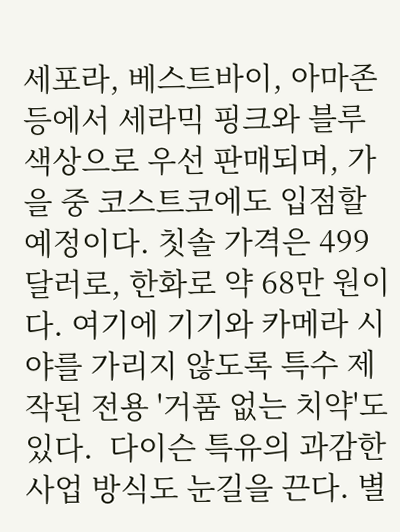세포라, 베스트바이, 아마존 등에서 세라믹 핑크와 블루 색상으로 우선 판매되며, 가을 중 코스트코에도 입점할 예정이다. 칫솔 가격은 499달러로, 한화로 약 68만 원이다. 여기에 기기와 카메라 시야를 가리지 않도록 특수 제작된 전용 '거품 없는 치약'도 있다.  다이슨 특유의 과감한 사업 방식도 눈길을 끈다. 별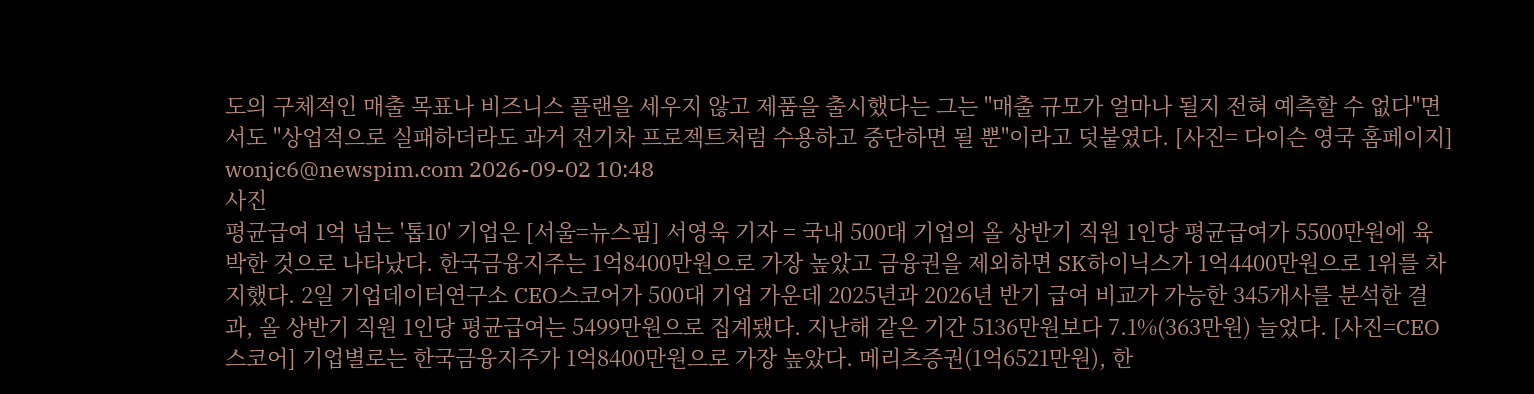도의 구체적인 매출 목표나 비즈니스 플랜을 세우지 않고 제품을 출시했다는 그는 "매출 규모가 얼마나 될지 전혀 예측할 수 없다"면서도 "상업적으로 실패하더라도 과거 전기차 프로젝트처럼 수용하고 중단하면 될 뿐"이라고 덧붙였다. [사진= 다이슨 영국 홈페이지] wonjc6@newspim.com 2026-09-02 10:48
사진
평균급여 1억 넘는 '톱10' 기업은 [서울=뉴스핌] 서영욱 기자 = 국내 500대 기업의 올 상반기 직원 1인당 평균급여가 5500만원에 육박한 것으로 나타났다. 한국금융지주는 1억8400만원으로 가장 높았고 금융권을 제외하면 SK하이닉스가 1억4400만원으로 1위를 차지했다. 2일 기업데이터연구소 CEO스코어가 500대 기업 가운데 2025년과 2026년 반기 급여 비교가 가능한 345개사를 분석한 결과, 올 상반기 직원 1인당 평균급여는 5499만원으로 집계됐다. 지난해 같은 기간 5136만원보다 7.1%(363만원) 늘었다. [사진=CEO스코어] 기업별로는 한국금융지주가 1억8400만원으로 가장 높았다. 메리츠증권(1억6521만원), 한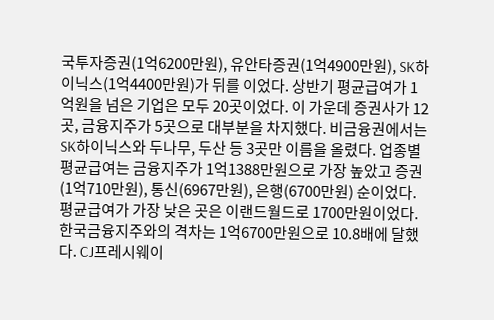국투자증권(1억6200만원), 유안타증권(1억4900만원), SK하이닉스(1억4400만원)가 뒤를 이었다. 상반기 평균급여가 1억원을 넘은 기업은 모두 20곳이었다. 이 가운데 증권사가 12곳, 금융지주가 5곳으로 대부분을 차지했다. 비금융권에서는 SK하이닉스와 두나무, 두산 등 3곳만 이름을 올렸다. 업종별 평균급여는 금융지주가 1억1388만원으로 가장 높았고 증권(1억710만원), 통신(6967만원), 은행(6700만원) 순이었다. 평균급여가 가장 낮은 곳은 이랜드월드로 1700만원이었다. 한국금융지주와의 격차는 1억6700만원으로 10.8배에 달했다. CJ프레시웨이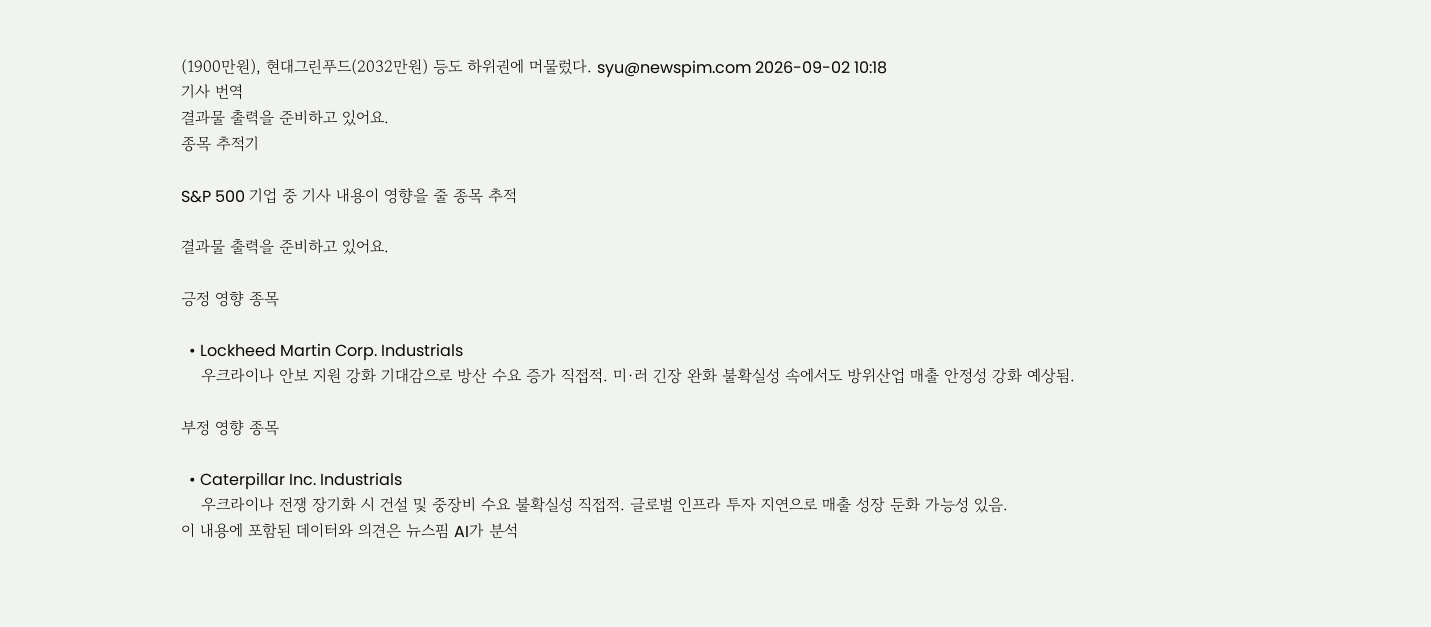(1900만원), 현대그린푸드(2032만원) 등도 하위권에 머물렀다. syu@newspim.com 2026-09-02 10:18
기사 번역
결과물 출력을 준비하고 있어요.
종목 추적기

S&P 500 기업 중 기사 내용이 영향을 줄 종목 추적

결과물 출력을 준비하고 있어요.

긍정 영향 종목

  • Lockheed Martin Corp. Industrials
    우크라이나 안보 지원 강화 기대감으로 방산 수요 증가 직접적. 미·러 긴장 완화 불확실성 속에서도 방위산업 매출 안정성 강화 예상됨.

부정 영향 종목

  • Caterpillar Inc. Industrials
    우크라이나 전쟁 장기화 시 건설 및 중장비 수요 불확실성 직접적. 글로벌 인프라 투자 지연으로 매출 성장 둔화 가능성 있음.
이 내용에 포함된 데이터와 의견은 뉴스핌 AI가 분석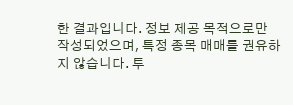한 결과입니다. 정보 제공 목적으로만 작성되었으며, 특정 종목 매매를 권유하지 않습니다. 투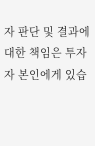자 판단 및 결과에 대한 책임은 투자자 본인에게 있습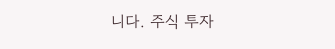니다. 주식 투자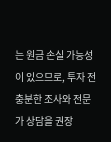는 원금 손실 가능성이 있으므로, 투자 전 충분한 조사와 전문가 상담을 권장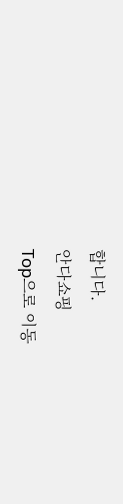합니다.
안다쇼핑
Top으로 이동